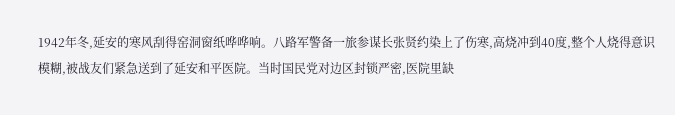1942年冬,延安的寒风刮得窑洞窗纸哗哗响。八路军警备一旅参谋长张贤约染上了伤寒,高烧冲到40度,整个人烧得意识模糊,被战友们紧急送到了延安和平医院。当时国民党对边区封锁严密,医院里缺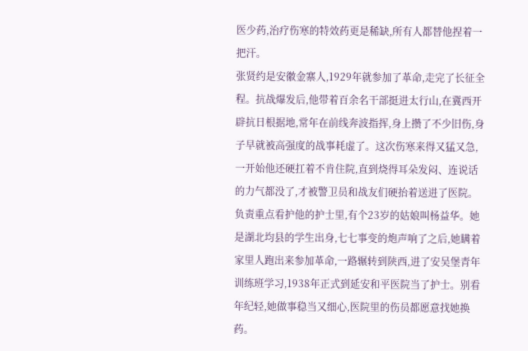医少药,治疗伤寒的特效药更是稀缺,所有人都替他捏着一把汗。
张贤约是安徽金寨人,1929年就参加了革命,走完了长征全程。抗战爆发后,他带着百余名干部挺进太行山,在冀西开辟抗日根据地,常年在前线奔波指挥,身上攒了不少旧伤,身子早就被高强度的战事耗虚了。这次伤寒来得又猛又急,一开始他还硬扛着不肯住院,直到烧得耳朵发闷、连说话的力气都没了,才被警卫员和战友们硬抬着送进了医院。
负责重点看护他的护士里,有个23岁的姑娘叫杨益华。她是湖北均县的学生出身,七七事变的炮声响了之后,她瞒着家里人跑出来参加革命,一路辗转到陕西,进了安吴堡青年训练班学习,1938年正式到延安和平医院当了护士。别看年纪轻,她做事稳当又细心,医院里的伤员都愿意找她换药。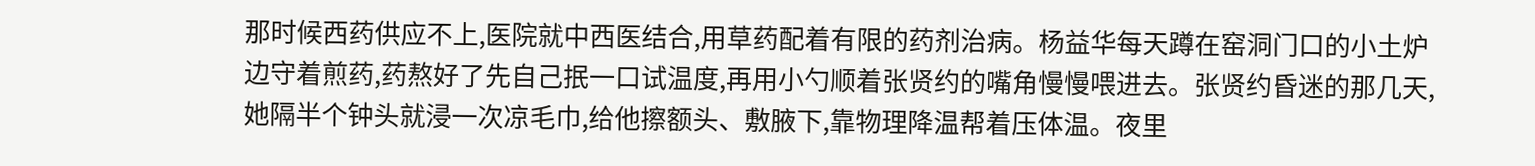那时候西药供应不上,医院就中西医结合,用草药配着有限的药剂治病。杨益华每天蹲在窑洞门口的小土炉边守着煎药,药熬好了先自己抿一口试温度,再用小勺顺着张贤约的嘴角慢慢喂进去。张贤约昏迷的那几天,她隔半个钟头就浸一次凉毛巾,给他擦额头、敷腋下,靠物理降温帮着压体温。夜里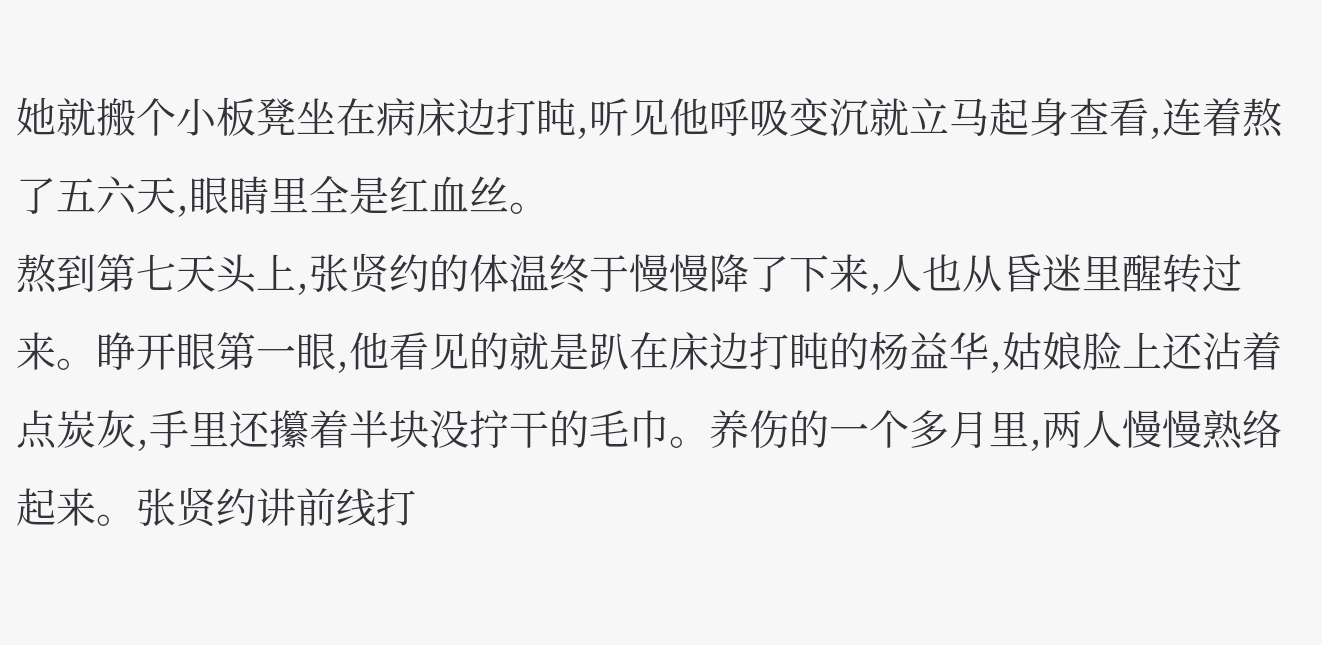她就搬个小板凳坐在病床边打盹,听见他呼吸变沉就立马起身查看,连着熬了五六天,眼睛里全是红血丝。
熬到第七天头上,张贤约的体温终于慢慢降了下来,人也从昏迷里醒转过来。睁开眼第一眼,他看见的就是趴在床边打盹的杨益华,姑娘脸上还沾着点炭灰,手里还攥着半块没拧干的毛巾。养伤的一个多月里,两人慢慢熟络起来。张贤约讲前线打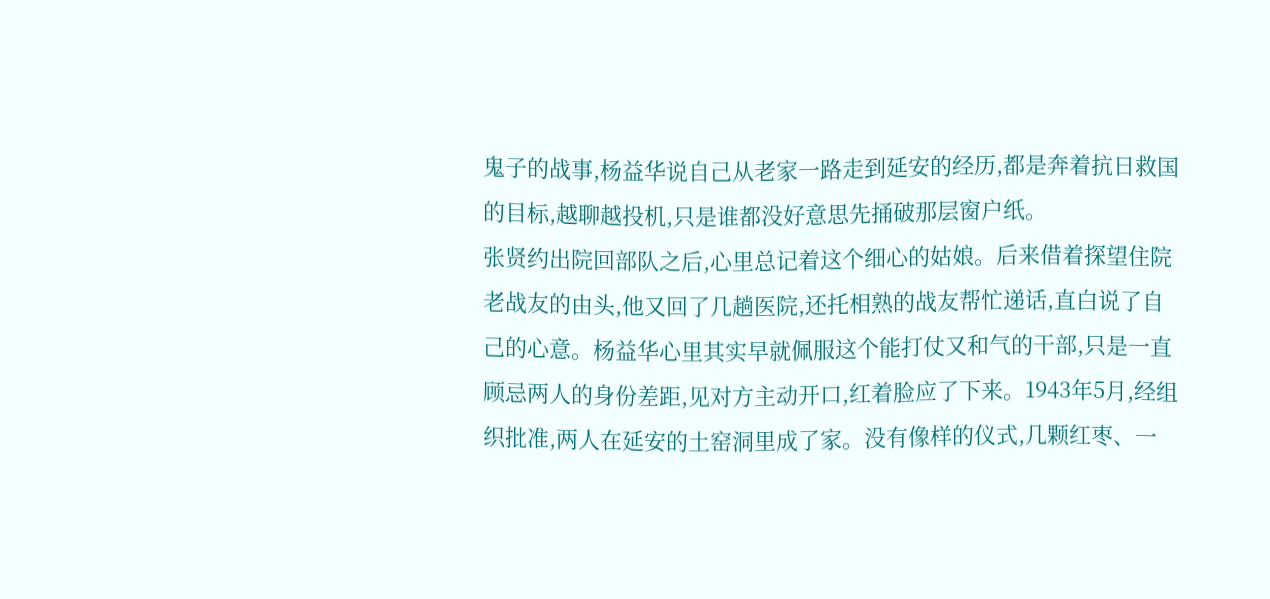鬼子的战事,杨益华说自己从老家一路走到延安的经历,都是奔着抗日救国的目标,越聊越投机,只是谁都没好意思先捅破那层窗户纸。
张贤约出院回部队之后,心里总记着这个细心的姑娘。后来借着探望住院老战友的由头,他又回了几趟医院,还托相熟的战友帮忙递话,直白说了自己的心意。杨益华心里其实早就佩服这个能打仗又和气的干部,只是一直顾忌两人的身份差距,见对方主动开口,红着脸应了下来。1943年5月,经组织批准,两人在延安的土窑洞里成了家。没有像样的仪式,几颗红枣、一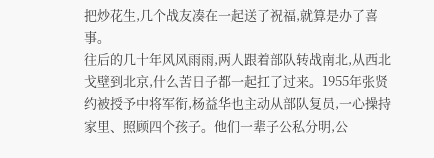把炒花生,几个战友凑在一起送了祝福,就算是办了喜事。
往后的几十年风风雨雨,两人跟着部队转战南北,从西北戈壁到北京,什么苦日子都一起扛了过来。1955年张贤约被授予中将军衔,杨益华也主动从部队复员,一心操持家里、照顾四个孩子。他们一辈子公私分明,公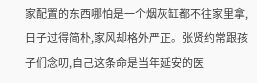家配置的东西哪怕是一个烟灰缸都不往家里拿,日子过得简朴,家风却格外严正。张贤约常跟孩子们念叨,自己这条命是当年延安的医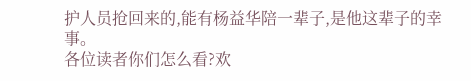护人员抢回来的,能有杨益华陪一辈子,是他这辈子的幸事。
各位读者你们怎么看?欢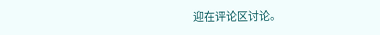迎在评论区讨论。